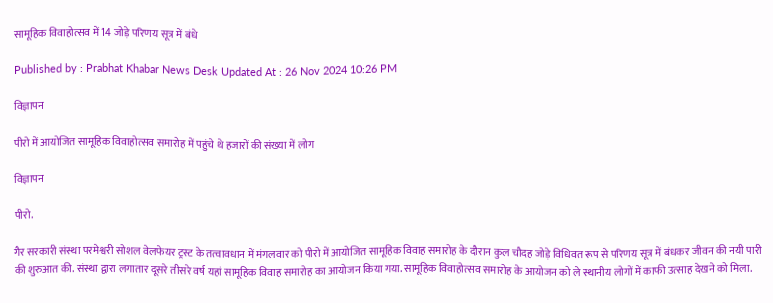सामूहिक विवाहोत्सव में 14 जोड़े परिणय सूत्र में बंधे

Published by : Prabhat Khabar News Desk Updated At : 26 Nov 2024 10:26 PM

विज्ञापन

पीरो में आयोजित सामूहिक विवाहोत्सव समारोह में पहुंचे थे हजारों की संख्या में लोग

विज्ञापन

पीरो.

गैर सरकारी संस्था परमेश्वरी सोशल वेलफेयर ट्रस्ट के तत्वावधान में मंगलवार को पीरो में आयोजित सामूहिक विवाह समारोह के दौरान कुल चौदह जोड़े विधिवत रूप से परिणय सूत्र में बंधकर जीवन की नयी पारी की शुरुआत की. संस्था द्वारा लगातार दूसरे तीसरे वर्ष यहां सामूहिक विवाह समारोह का आयोजन किया गया. सामूहिक विवाहोत्सव समारोह के आयोजन को ले स्थानीय लोगों में काफी उत्साह देखने को मिला.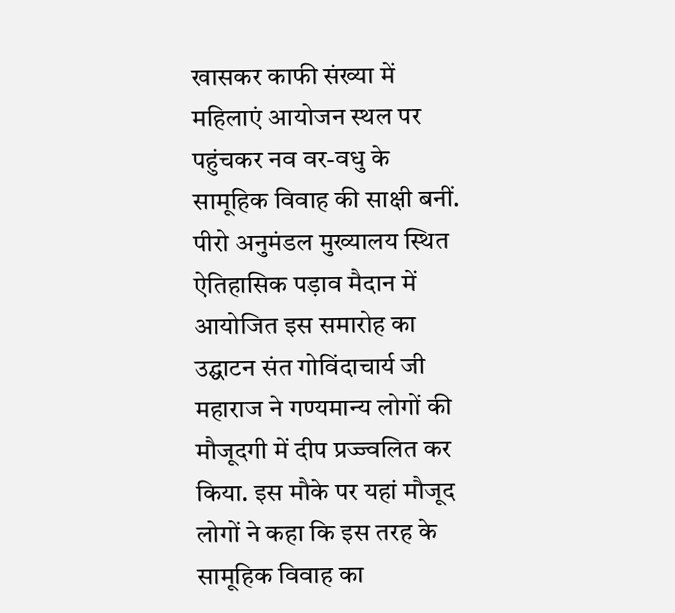खासकर काफी संख्या में महिलाएं आयोजन स्थल पर पहुंचकर नव वर-वधु के सामूहिक विवाह की साक्षी बनीं. पीरो अनुमंडल मुख्यालय स्थित ऐतिहासिक पड़ाव मैदान में आयोजित इस समारोह का उद्घाटन संत गोविंदाचार्य जी महाराज ने गण्यमान्य लोगों की मौजूदगी में दीप प्रज्ज्वलित कर किया. इस मौके पर यहां मौजूद लोगों ने कहा कि इस तरह के सामूहिक विवाह का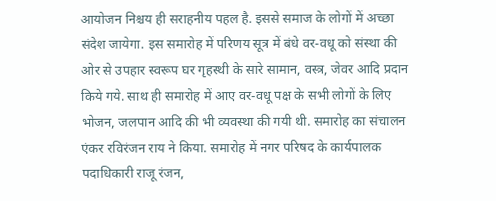आयोजन निश्चय ही सराहनीय पहल है. इससे समाज के लोगों में अच्छा संदेश जायेगा. इस समारोह में परिणय सूत्र में बंधे वर-वधू को संस्था की ओर से उपहार स्वरूप घर गृहस्थी के सारे सामान, वस्त्र, जेवर आदि प्रदान किये गये. साथ ही समारोह में आए वर-वधू पक्ष के सभी लोगों के लिए भोजन, जलपान आदि की भी व्यवस्था की गयी थी. समारोह का संचालन एंकर रविरंजन राय ने किया. समारोह में नगर परिषद के कार्यपालक पदाधिकारी राजू रंजन,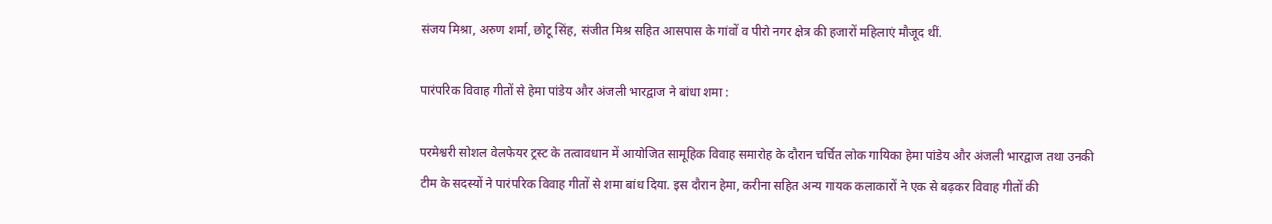संजय मिश्रा, अरुण शर्मा, छोटू सिंह, संजीत मिश्र सहित आसपास के गांवों व पीरो नगर क्षेत्र की हजारों महिलाएं मौजूद थीं.

पारंपरिक विवाह गीतों से हेमा पांडेय और अंजली भारद्वाज ने बांधा शमा :

परमेश्वरी सोशल वेलफेयर ट्रस्ट के तत्वावधान में आयोजित सामूहिक विवाह समारोह के दौरान चर्चित लोक गायिका हेमा पांडेय और अंजली भारद्वाज तथा उनकी टीम के सदस्यों ने पारंपरिक विवाह गीतों से शमा बांध दिया. इस दौरान हेमा, करीना सहित अन्य गायक कलाकारों ने एक से बढ़कर विवाह गीतों की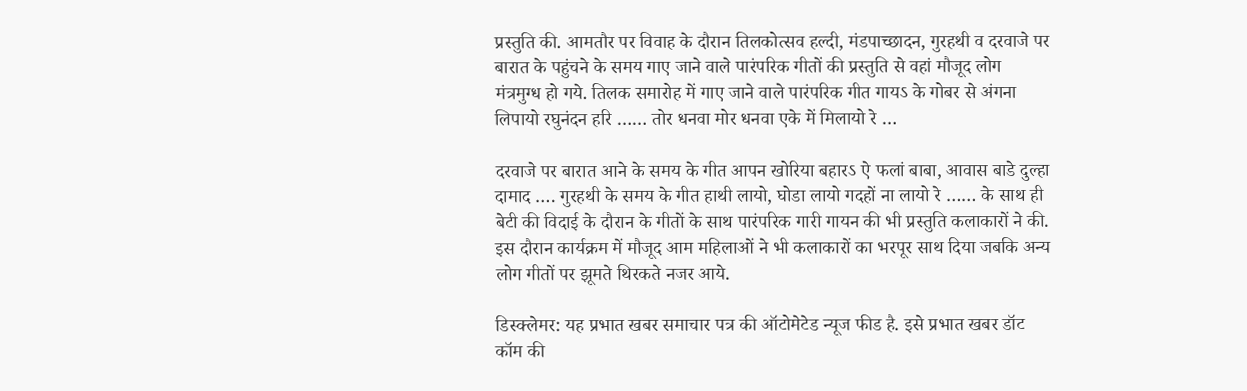प्रस्तुति की. आमतौर पर विवाह के दौरान तिलकोत्सव हल्दी, मंडपाच्छादन, गुरहथी व दरवाजे पर बारात के पहुंचने के समय गाए जाने वाले पारंपरिक गीतों की प्रस्तुति से वहां मौजूद लोग मंत्रमुग्ध हो गये. तिलक समारोह में गाए जाने वाले पारंपरिक गीत गायऽ के गोबर से अंगना लिपायो रघुनंदन हरि …… तोर धनवा मोर धनवा एके में मिलायो रे …

दरवाजे पर बारात आने के समय के गीत आपन खोरिया बहारऽ ऐ फलां बाबा, आवास बाडे दुल्हा दामाद …. गुरहथी के समय के गीत हाथी लायो, घोडा लायो गदहों ना लायो रे …… के साथ ही बेटी की विदाई के दौरान के गीतों के साथ पारंपरिक गारी गायन की भी प्रस्तुति कलाकारों ने की. इस दौरान कार्यक्रम में मौजूद आम महिलाओं ने भी कलाकारों का भरपूर साथ दिया जबकि अन्य लोग गीतों पर झूमते थिरकते नजर आये.

डिस्क्लेमर: यह प्रभात खबर समाचार पत्र की ऑटोमेटेड न्यूज फीड है. इसे प्रभात खबर डॉट कॉम की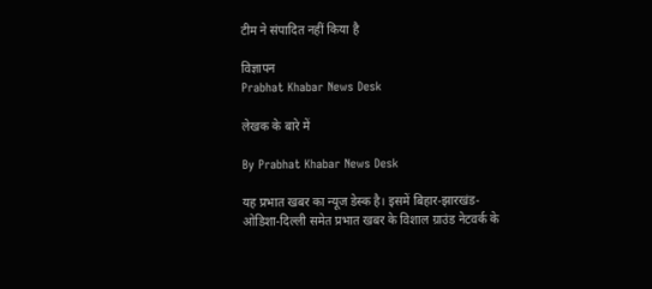टीम ने संपादित नहीं किया है

विज्ञापन
Prabhat Khabar News Desk

लेखक के बारे में

By Prabhat Khabar News Desk

यह प्रभात खबर का न्यूज डेस्क है। इसमें बिहार-झारखंड-ओडिशा-दिल्‍ली समेत प्रभात खबर के विशाल ग्राउंड नेटवर्क के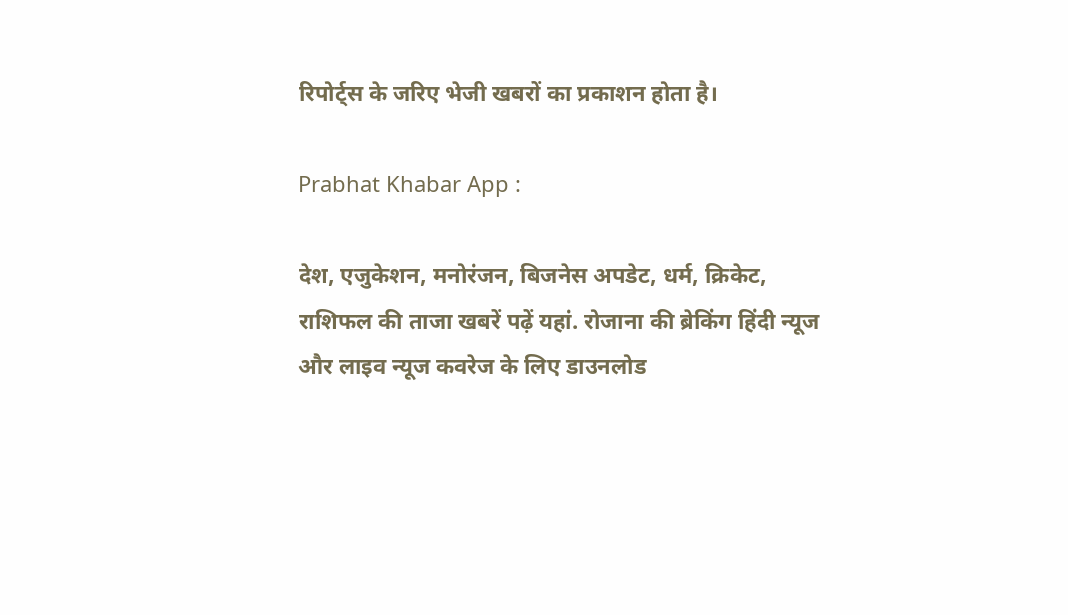रिपोर्ट्स के जरिए भेजी खबरों का प्रकाशन होता है।

Prabhat Khabar App :

देश, एजुकेशन, मनोरंजन, बिजनेस अपडेट, धर्म, क्रिकेट, राशिफल की ताजा खबरें पढ़ें यहां. रोजाना की ब्रेकिंग हिंदी न्यूज और लाइव न्यूज कवरेज के लिए डाउनलोड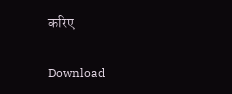करिए

Download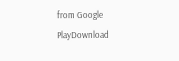from Google PlayDownload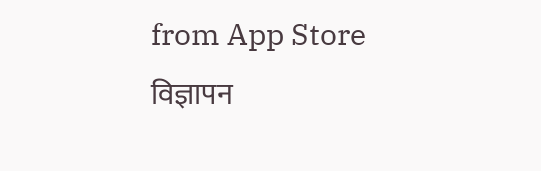from App Store
विज्ञापन